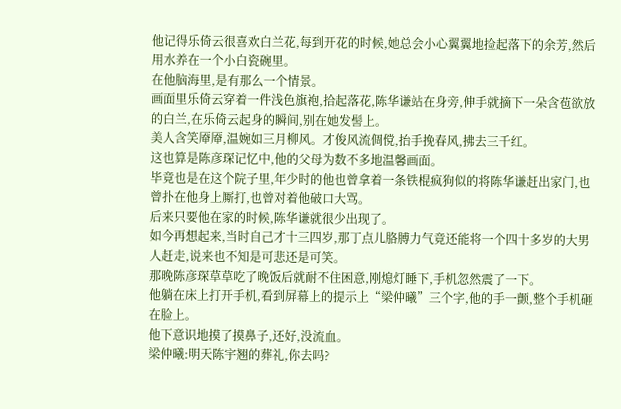他记得乐倚云很喜欢白兰花,每到开花的时候,她总会小心翼翼地捡起落下的余芳,然后用水养在一个小白瓷碗里。
在他脑海里,是有那么一个情景。
画面里乐倚云穿着一件浅色旗袍,拾起落花,陈华谦站在身旁,伸手就摘下一朵含苞欲放的白兰,在乐倚云起身的瞬间,别在她发髻上。
美人含笑厣厣,温婉如三月柳风。才俊风流倜傥,抬手挽春风,拂去三千红。
这也算是陈彦琛记忆中,他的父母为数不多地温馨画面。
毕竟也是在这个院子里,年少时的他也曾拿着一条铁棍疯狗似的将陈华谦赶出家门,也曾扑在他身上厮打,也曾对着他破口大骂。
后来只要他在家的时候,陈华谦就很少出现了。
如今再想起来,当时自己才十三四岁,那丁点儿胳膊力气竟还能将一个四十多岁的大男人赶走,说来也不知是可悲还是可笑。
那晚陈彦琛草草吃了晚饭后就耐不住困意,刚熄灯睡下,手机忽然震了一下。
他躺在床上打开手机,看到屏幕上的提示上“梁仲曦”三个字,他的手一颤,整个手机砸在脸上。
他下意识地摸了摸鼻子,还好,没流血。
梁仲曦:明天陈宇翘的葬礼,你去吗?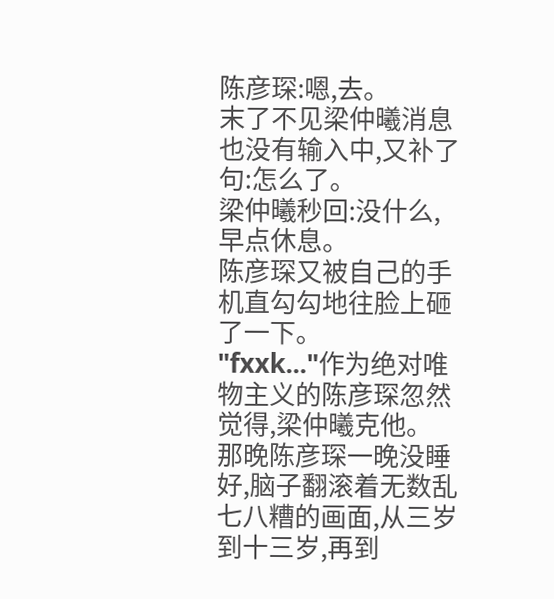陈彦琛:嗯,去。
末了不见梁仲曦消息也没有输入中,又补了句:怎么了。
梁仲曦秒回:没什么,早点休息。
陈彦琛又被自己的手机直勾勾地往脸上砸了一下。
"fxxk..."作为绝对唯物主义的陈彦琛忽然觉得,梁仲曦克他。
那晚陈彦琛一晚没睡好,脑子翻滚着无数乱七八糟的画面,从三岁到十三岁,再到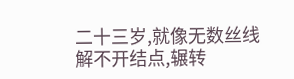二十三岁,就像无数丝线解不开结点,辗转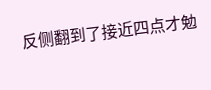反侧翻到了接近四点才勉